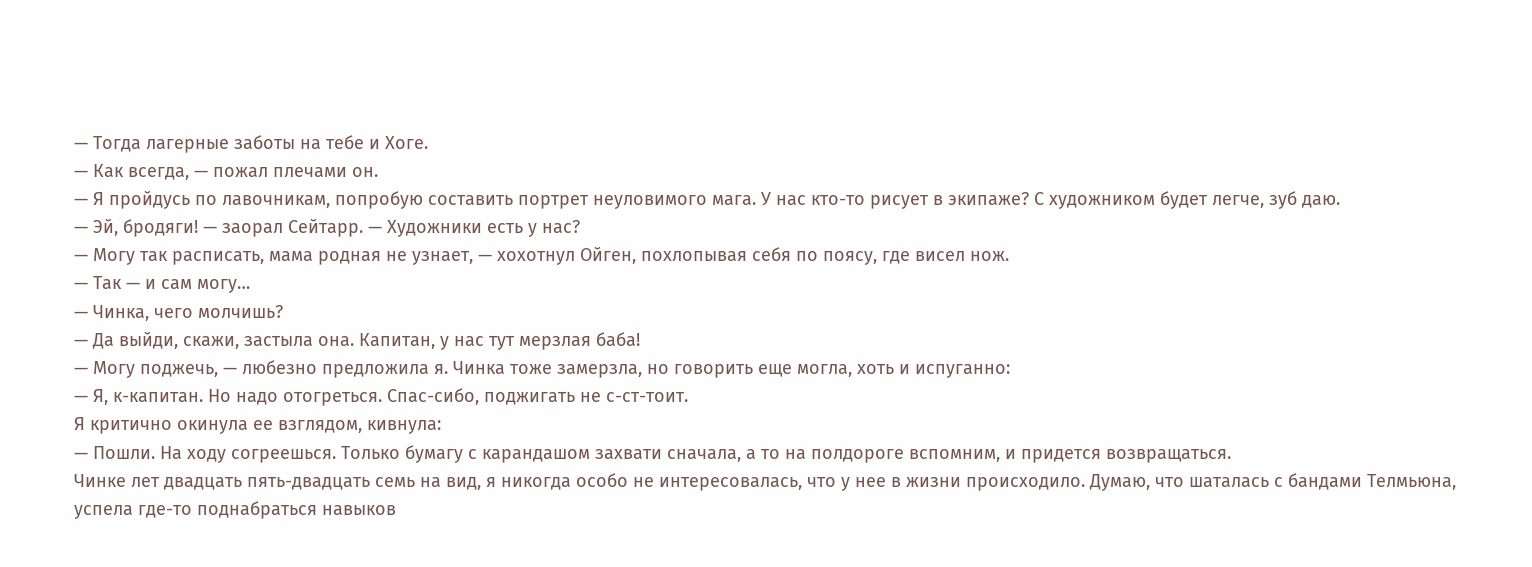— Тогда лагерные заботы на тебе и Хоге.
— Как всегда, — пожал плечами он.
— Я пройдусь по лавочникам, попробую составить портрет неуловимого мага. У нас кто-то рисует в экипаже? С художником будет легче, зуб даю.
— Эй, бродяги! — заорал Сейтарр. — Художники есть у нас?
— Могу так расписать, мама родная не узнает, — хохотнул Ойген, похлопывая себя по поясу, где висел нож.
— Так — и сам могу…
— Чинка, чего молчишь?
— Да выйди, скажи, застыла она. Капитан, у нас тут мерзлая баба!
— Могу поджечь, — любезно предложила я. Чинка тоже замерзла, но говорить еще могла, хоть и испуганно:
— Я, к-капитан. Но надо отогреться. Спас-сибо, поджигать не с-ст-тоит.
Я критично окинула ее взглядом, кивнула:
— Пошли. На ходу согреешься. Только бумагу с карандашом захвати сначала, а то на полдороге вспомним, и придется возвращаться.
Чинке лет двадцать пять-двадцать семь на вид, я никогда особо не интересовалась, что у нее в жизни происходило. Думаю, что шаталась с бандами Телмьюна, успела где-то поднабраться навыков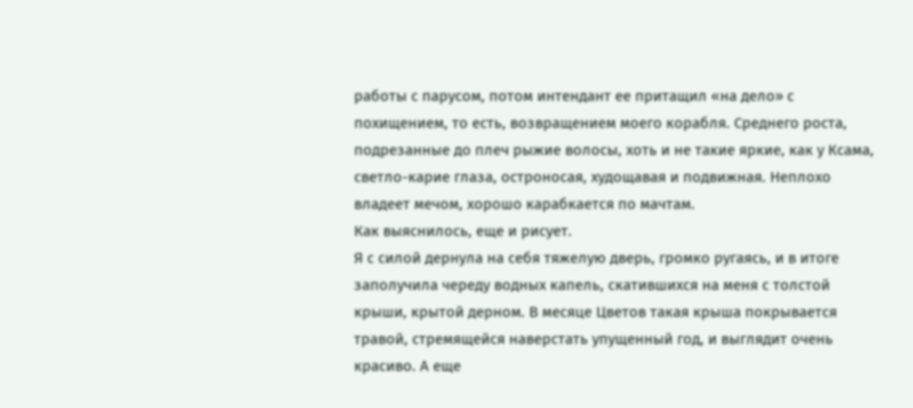работы с парусом, потом интендант ее притащил «на дело» с похищением, то есть, возвращением моего корабля. Среднего роста, подрезанные до плеч рыжие волосы, хоть и не такие яркие, как у Ксама, светло-карие глаза, остроносая, худощавая и подвижная. Неплохо владеет мечом, хорошо карабкается по мачтам.
Как выяснилось, еще и рисует.
Я с силой дернула на себя тяжелую дверь, громко ругаясь, и в итоге заполучила череду водных капель, скатившихся на меня с толстой крыши, крытой дерном. В месяце Цветов такая крыша покрывается травой, стремящейся наверстать упущенный год, и выглядит очень красиво. А еще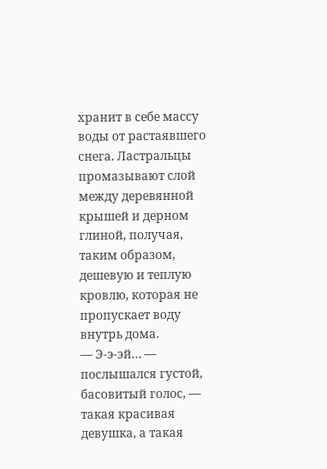хранит в себе массу воды от растаявшего снега. Ластральцы промазывают слой между деревянной крышей и дерном глиной, получая, таким образом, дешевую и теплую кровлю, которая не пропускает воду внутрь дома.
— Э-э-эй… — послышался густой, басовитый голос, — такая красивая девушка, а такая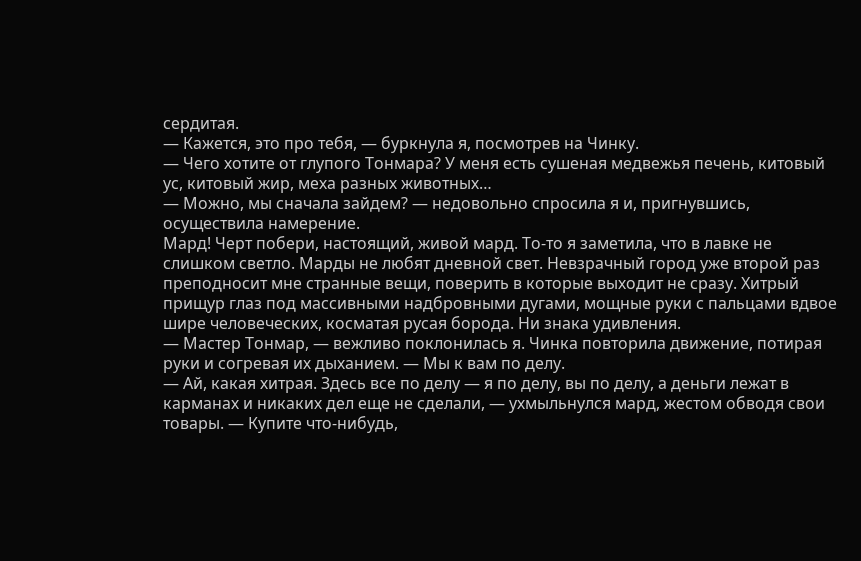сердитая.
— Кажется, это про тебя, — буркнула я, посмотрев на Чинку.
— Чего хотите от глупого Тонмара? У меня есть сушеная медвежья печень, китовый ус, китовый жир, меха разных животных…
— Можно, мы сначала зайдем? — недовольно спросила я и, пригнувшись, осуществила намерение.
Мард! Черт побери, настоящий, живой мард. То-то я заметила, что в лавке не слишком светло. Марды не любят дневной свет. Невзрачный город уже второй раз преподносит мне странные вещи, поверить в которые выходит не сразу. Хитрый прищур глаз под массивными надбровными дугами, мощные руки с пальцами вдвое шире человеческих, косматая русая борода. Ни знака удивления.
— Мастер Тонмар, — вежливо поклонилась я. Чинка повторила движение, потирая руки и согревая их дыханием. — Мы к вам по делу.
— Ай, какая хитрая. Здесь все по делу — я по делу, вы по делу, а деньги лежат в карманах и никаких дел еще не сделали, — ухмыльнулся мард, жестом обводя свои товары. — Купите что-нибудь,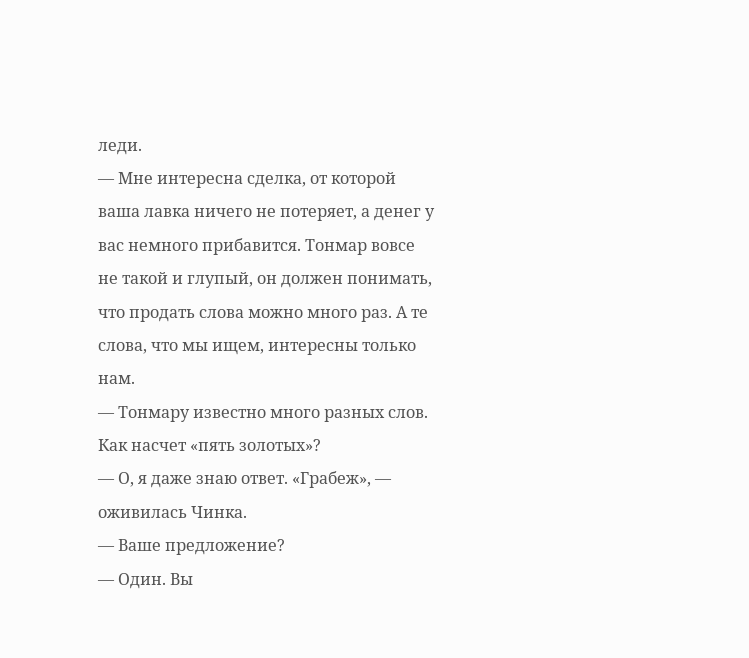леди.
— Мне интересна сделка, от которой ваша лавка ничего не потеряет, а денег у вас немного прибавится. Тонмар вовсе не такой и глупый, он должен понимать, что продать слова можно много раз. А те слова, что мы ищем, интересны только нам.
— Тонмару известно много разных слов. Как насчет «пять золотых»?
— О, я даже знаю ответ. «Грабеж», — оживилась Чинка.
— Ваше предложение?
— Один. Вы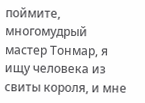поймите, многомудрый мастер Тонмар, я ищу человека из свиты короля, и мне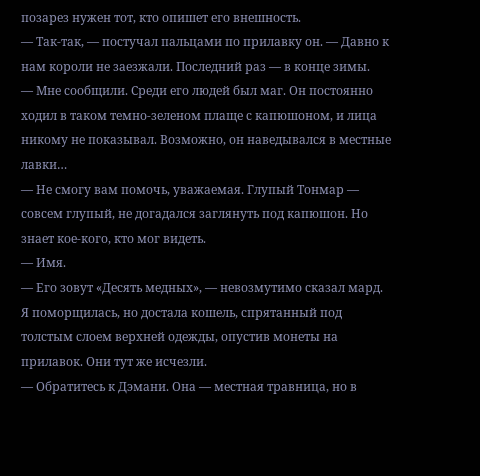позарез нужен тот, кто опишет его внешность.
— Так-так, — постучал пальцами по прилавку он. — Давно к нам короли не заезжали. Последний раз — в конце зимы.
— Мне сообщили. Среди его людей был маг. Он постоянно ходил в таком темно-зеленом плаще с капюшоном, и лица никому не показывал. Возможно, он наведывался в местные лавки…
— Не смогу вам помочь, уважаемая. Глупый Тонмар — совсем глупый, не догадался заглянуть под капюшон. Но знает кое-кого, кто мог видеть.
— Имя.
— Его зовут «Десять медных», — невозмутимо сказал мард. Я поморщилась, но достала кошель, спрятанный под толстым слоем верхней одежды, опустив монеты на прилавок. Они тут же исчезли.
— Обратитесь к Дэмани. Она — местная травница, но в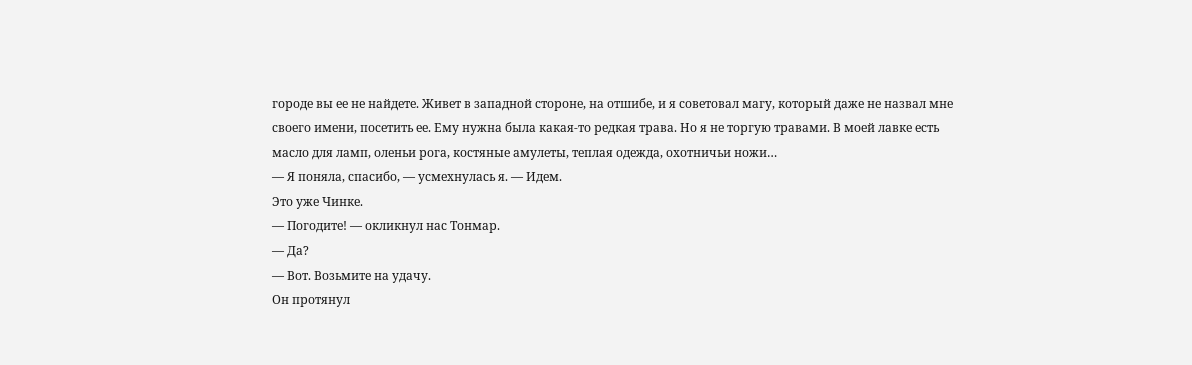городе вы ее не найдете. Живет в западной стороне, на отшибе, и я советовал магу, который даже не назвал мне своего имени, посетить ее. Ему нужна была какая-то редкая трава. Но я не торгую травами. В моей лавке есть масло для ламп, оленьи рога, костяные амулеты, теплая одежда, охотничьи ножи…
— Я поняла, спасибо, — усмехнулась я. — Идем.
Это уже Чинке.
— Погодите! — окликнул нас Тонмар.
— Да?
— Вот. Возьмите на удачу.
Он протянул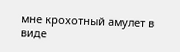мне крохотный амулет в виде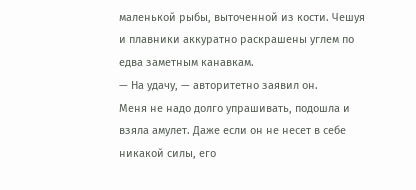маленькой рыбы, выточенной из кости. Чешуя и плавники аккуратно раскрашены углем по едва заметным канавкам.
— На удачу, — авторитетно заявил он.
Меня не надо долго упрашивать, подошла и взяла амулет. Даже если он не несет в себе никакой силы, его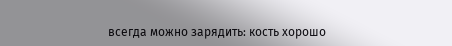всегда можно зарядить: кость хорошо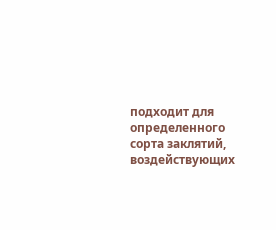подходит для определенного сорта заклятий, воздействующих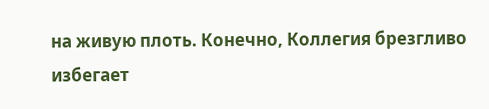на живую плоть. Конечно, Коллегия брезгливо избегает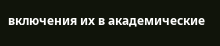включения их в академические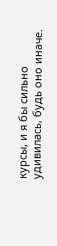курсы, и я бы сильно удивилась, будь оно иначе.